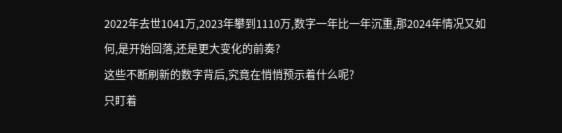2022年去世1041万,2023年攀到1110万,数字一年比一年沉重,那2024年情况又如何,是开始回落,还是更大变化的前奏?
这些不断刷新的数字背后,究竟在悄悄预示着什么呢?
只盯着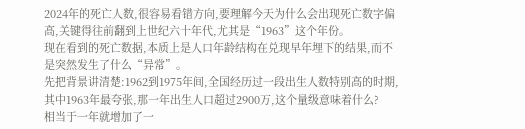2024年的死亡人数,很容易看错方向,要理解今天为什么会出现死亡数字偏高,关键得往前翻到上世纪六十年代,尤其是“1963”这个年份。
现在看到的死亡数据,本质上是人口年龄结构在兑现早年埋下的结果,而不是突然发生了什么“异常”。
先把背景讲清楚:1962到1975年间,全国经历过一段出生人数特别高的时期,其中1963年最夸张,那一年出生人口超过2900万,这个量级意味着什么?
相当于一年就增加了一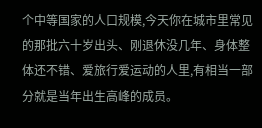个中等国家的人口规模,今天你在城市里常见的那批六十岁出头、刚退休没几年、身体整体还不错、爱旅行爱运动的人里,有相当一部分就是当年出生高峰的成员。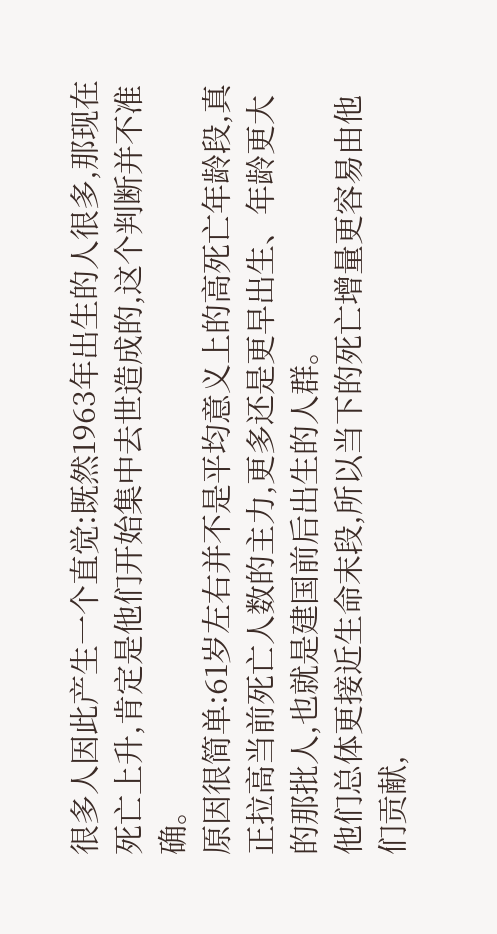很多人因此产生一个直觉:既然1963年出生的人很多,那现在死亡上升,肯定是他们开始集中去世造成的,这个判断并不准确。
原因很简单:61岁左右并不是平均意义上的高死亡年龄段,真正拉高当前死亡人数的主力,更多还是更早出生、年龄更大的那批人,也就是建国前后出生的人群。
他们总体更接近生命末段,所以当下的死亡增量更容易由他们贡献,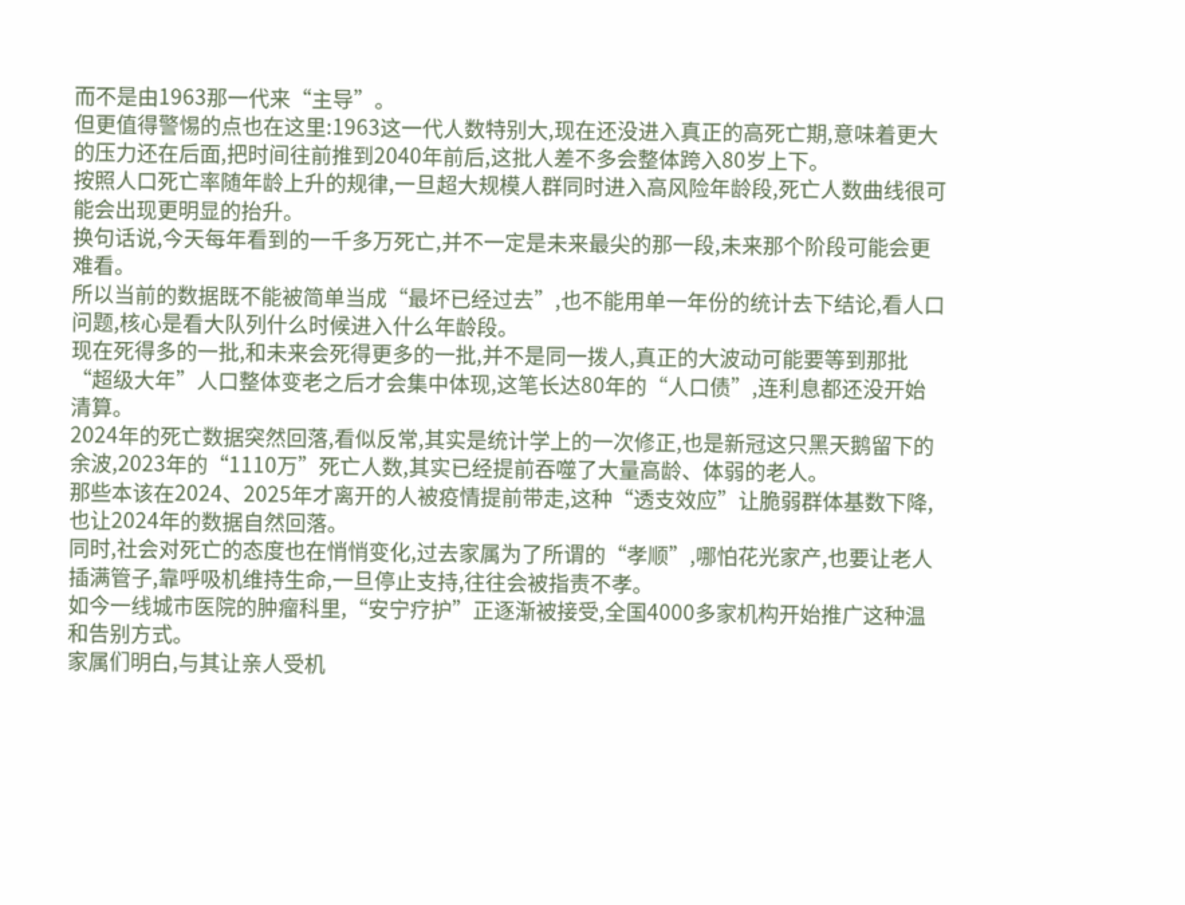而不是由1963那一代来“主导”。
但更值得警惕的点也在这里:1963这一代人数特别大,现在还没进入真正的高死亡期,意味着更大的压力还在后面,把时间往前推到2040年前后,这批人差不多会整体跨入80岁上下。
按照人口死亡率随年龄上升的规律,一旦超大规模人群同时进入高风险年龄段,死亡人数曲线很可能会出现更明显的抬升。
换句话说,今天每年看到的一千多万死亡,并不一定是未来最尖的那一段,未来那个阶段可能会更难看。
所以当前的数据既不能被简单当成“最坏已经过去”,也不能用单一年份的统计去下结论,看人口问题,核心是看大队列什么时候进入什么年龄段。
现在死得多的一批,和未来会死得更多的一批,并不是同一拨人,真正的大波动可能要等到那批“超级大年”人口整体变老之后才会集中体现,这笔长达80年的“人口债”,连利息都还没开始清算。
2024年的死亡数据突然回落,看似反常,其实是统计学上的一次修正,也是新冠这只黑天鹅留下的余波,2023年的“1110万”死亡人数,其实已经提前吞噬了大量高龄、体弱的老人。
那些本该在2024、2025年才离开的人被疫情提前带走,这种“透支效应”让脆弱群体基数下降,也让2024年的数据自然回落。
同时,社会对死亡的态度也在悄悄变化,过去家属为了所谓的“孝顺”,哪怕花光家产,也要让老人插满管子,靠呼吸机维持生命,一旦停止支持,往往会被指责不孝。
如今一线城市医院的肿瘤科里,“安宁疗护”正逐渐被接受,全国4000多家机构开始推广这种温和告别方式。
家属们明白,与其让亲人受机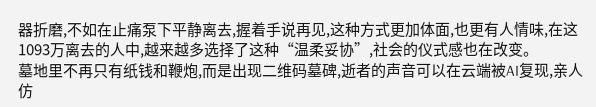器折磨,不如在止痛泵下平静离去,握着手说再见,这种方式更加体面,也更有人情味,在这1093万离去的人中,越来越多选择了这种“温柔妥协”,社会的仪式感也在改变。
墓地里不再只有纸钱和鞭炮,而是出现二维码墓碑,逝者的声音可以在云端被AI复现,亲人仿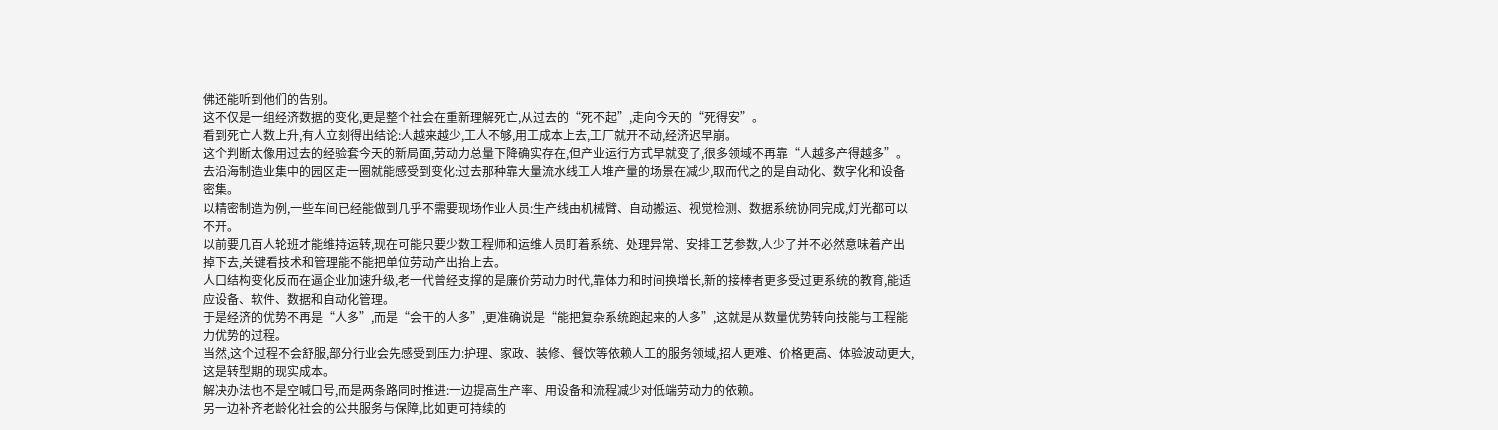佛还能听到他们的告别。
这不仅是一组经济数据的变化,更是整个社会在重新理解死亡,从过去的“死不起”,走向今天的“死得安”。
看到死亡人数上升,有人立刻得出结论:人越来越少,工人不够,用工成本上去,工厂就开不动,经济迟早崩。
这个判断太像用过去的经验套今天的新局面,劳动力总量下降确实存在,但产业运行方式早就变了,很多领域不再靠“人越多产得越多”。
去沿海制造业集中的园区走一圈就能感受到变化:过去那种靠大量流水线工人堆产量的场景在减少,取而代之的是自动化、数字化和设备密集。
以精密制造为例,一些车间已经能做到几乎不需要现场作业人员:生产线由机械臂、自动搬运、视觉检测、数据系统协同完成,灯光都可以不开。
以前要几百人轮班才能维持运转,现在可能只要少数工程师和运维人员盯着系统、处理异常、安排工艺参数,人少了并不必然意味着产出掉下去,关键看技术和管理能不能把单位劳动产出抬上去。
人口结构变化反而在逼企业加速升级,老一代曾经支撑的是廉价劳动力时代,靠体力和时间换增长,新的接棒者更多受过更系统的教育,能适应设备、软件、数据和自动化管理。
于是经济的优势不再是“人多”,而是“会干的人多”,更准确说是“能把复杂系统跑起来的人多”,这就是从数量优势转向技能与工程能力优势的过程。
当然,这个过程不会舒服,部分行业会先感受到压力:护理、家政、装修、餐饮等依赖人工的服务领域,招人更难、价格更高、体验波动更大,这是转型期的现实成本。
解决办法也不是空喊口号,而是两条路同时推进:一边提高生产率、用设备和流程减少对低端劳动力的依赖。
另一边补齐老龄化社会的公共服务与保障,比如更可持续的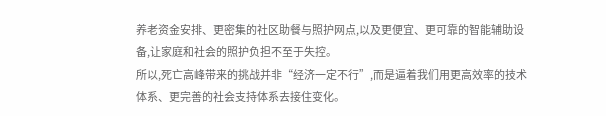养老资金安排、更密集的社区助餐与照护网点,以及更便宜、更可靠的智能辅助设备,让家庭和社会的照护负担不至于失控。
所以,死亡高峰带来的挑战并非“经济一定不行”,而是逼着我们用更高效率的技术体系、更完善的社会支持体系去接住变化。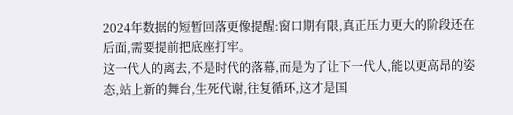2024年数据的短暂回落更像提醒:窗口期有限,真正压力更大的阶段还在后面,需要提前把底座打牢。
这一代人的离去,不是时代的落幕,而是为了让下一代人,能以更高昂的姿态,站上新的舞台,生死代谢,往复循环,这才是国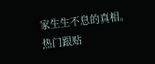家生生不息的真相。
热门跟贴